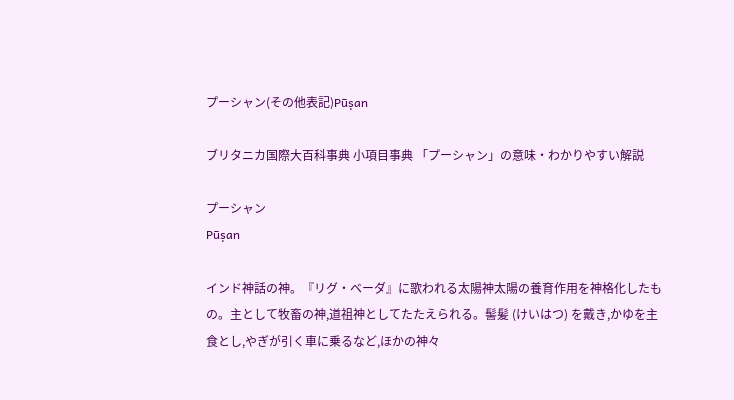プーシャン(その他表記)Pūṣan

ブリタニカ国際大百科事典 小項目事典 「プーシャン」の意味・わかりやすい解説

プーシャン
Pūṣan

インド神話の神。『リグ・ベーダ』に歌われる太陽神太陽の養育作用を神格化したもの。主として牧畜の神,道祖神としてたたえられる。髻髪 (けいはつ) を戴き,かゆを主食とし,やぎが引く車に乗るなど,ほかの神々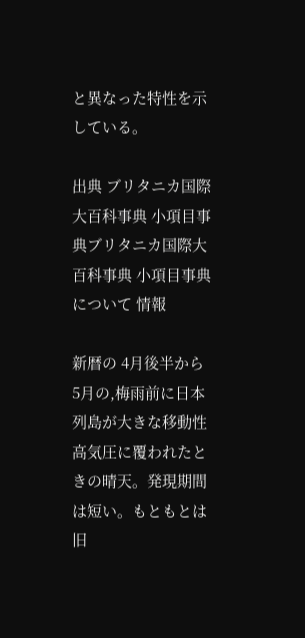と異なった特性を示している。

出典 ブリタニカ国際大百科事典 小項目事典ブリタニカ国際大百科事典 小項目事典について 情報

新暦の 4月後半から 5月の,梅雨前に日本列島が大きな移動性高気圧に覆われたときの晴天。発現期間は短い。もともとは旧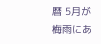暦 5月が梅雨にあ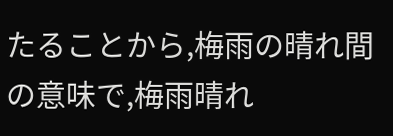たることから,梅雨の晴れ間の意味で,梅雨晴れ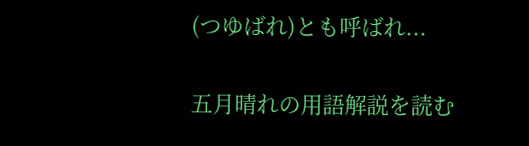(つゆばれ)とも呼ばれ...

五月晴れの用語解説を読む